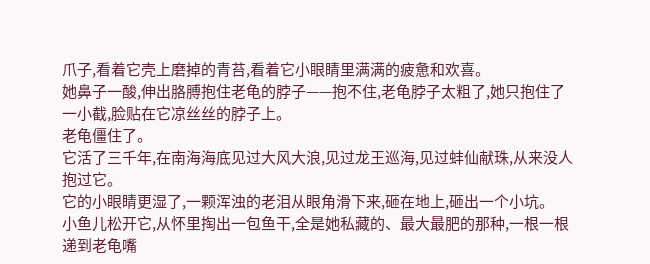爪子,看着它壳上磨掉的青苔,看着它小眼睛里满满的疲惫和欢喜。
她鼻子一酸,伸出胳膊抱住老龟的脖子——抱不住,老龟脖子太粗了,她只抱住了一小截,脸贴在它凉丝丝的脖子上。
老龟僵住了。
它活了三千年,在南海海底见过大风大浪,见过龙王巡海,见过蚌仙献珠,从来没人抱过它。
它的小眼睛更湿了,一颗浑浊的老泪从眼角滑下来,砸在地上,砸出一个小坑。
小鱼儿松开它,从怀里掏出一包鱼干,全是她私藏的、最大最肥的那种,一根一根递到老龟嘴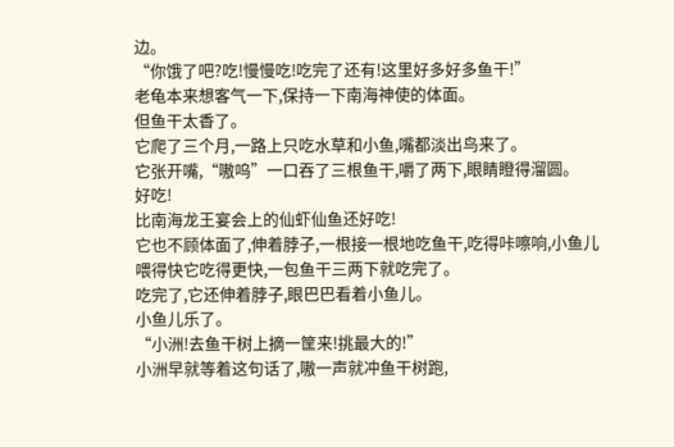边。
“你饿了吧?吃!慢慢吃!吃完了还有!这里好多好多鱼干!”
老龟本来想客气一下,保持一下南海神使的体面。
但鱼干太香了。
它爬了三个月,一路上只吃水草和小鱼,嘴都淡出鸟来了。
它张开嘴,“嗷呜”一口吞了三根鱼干,嚼了两下,眼睛瞪得溜圆。
好吃!
比南海龙王宴会上的仙虾仙鱼还好吃!
它也不顾体面了,伸着脖子,一根接一根地吃鱼干,吃得咔嚓响,小鱼儿喂得快它吃得更快,一包鱼干三两下就吃完了。
吃完了,它还伸着脖子,眼巴巴看着小鱼儿。
小鱼儿乐了。
“小洲!去鱼干树上摘一筐来!挑最大的!”
小洲早就等着这句话了,嗷一声就冲鱼干树跑,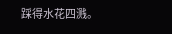踩得水花四溅。